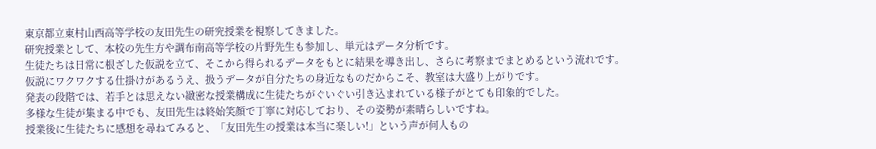東京都立東村山西高等学校の友田先生の研究授業を視察してきました。
研究授業として、本校の先生方や調布南高等学校の片野先生も参加し、単元はデータ分析です。
生徒たちは日常に根ざした仮説を立て、そこから得られるデータをもとに結果を導き出し、さらに考察までまとめるという流れです。
仮説にワクワクする仕掛けがあるうえ、扱うデータが自分たちの身近なものだからこそ、教室は大盛り上がりです。
発表の段階では、若手とは思えない緻密な授業構成に生徒たちがぐいぐい引き込まれている様子がとても印象的でした。
多様な生徒が集まる中でも、友田先生は終始笑顔で丁寧に対応しており、その姿勢が素晴らしいですね。
授業後に生徒たちに感想を尋ねてみると、「友田先生の授業は本当に楽しい!」という声が何人もの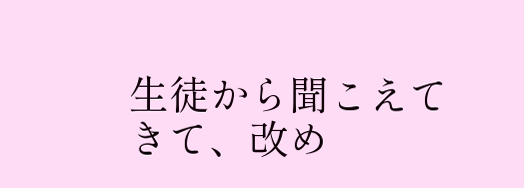生徒から聞こえてきて、改め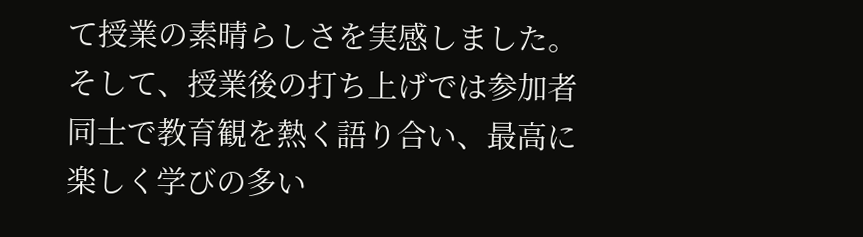て授業の素晴らしさを実感しました。
そして、授業後の打ち上げでは参加者同士で教育観を熱く語り合い、最高に楽しく学びの多い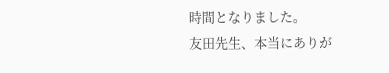時間となりました。
友田先生、本当にありが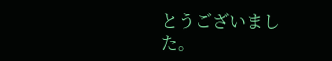とうございました。